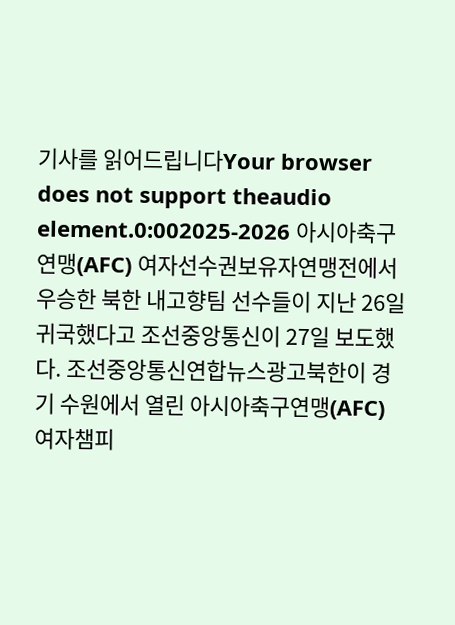기사를 읽어드립니다Your browser does not support theaudio element.0:002025-2026 아시아축구연맹(AFC) 여자선수권보유자연맹전에서 우승한 북한 내고향팀 선수들이 지난 26일 귀국했다고 조선중앙통신이 27일 보도했다. 조선중앙통신연합뉴스광고북한이 경기 수원에서 열린 아시아축구연맹(AFC) 여자챔피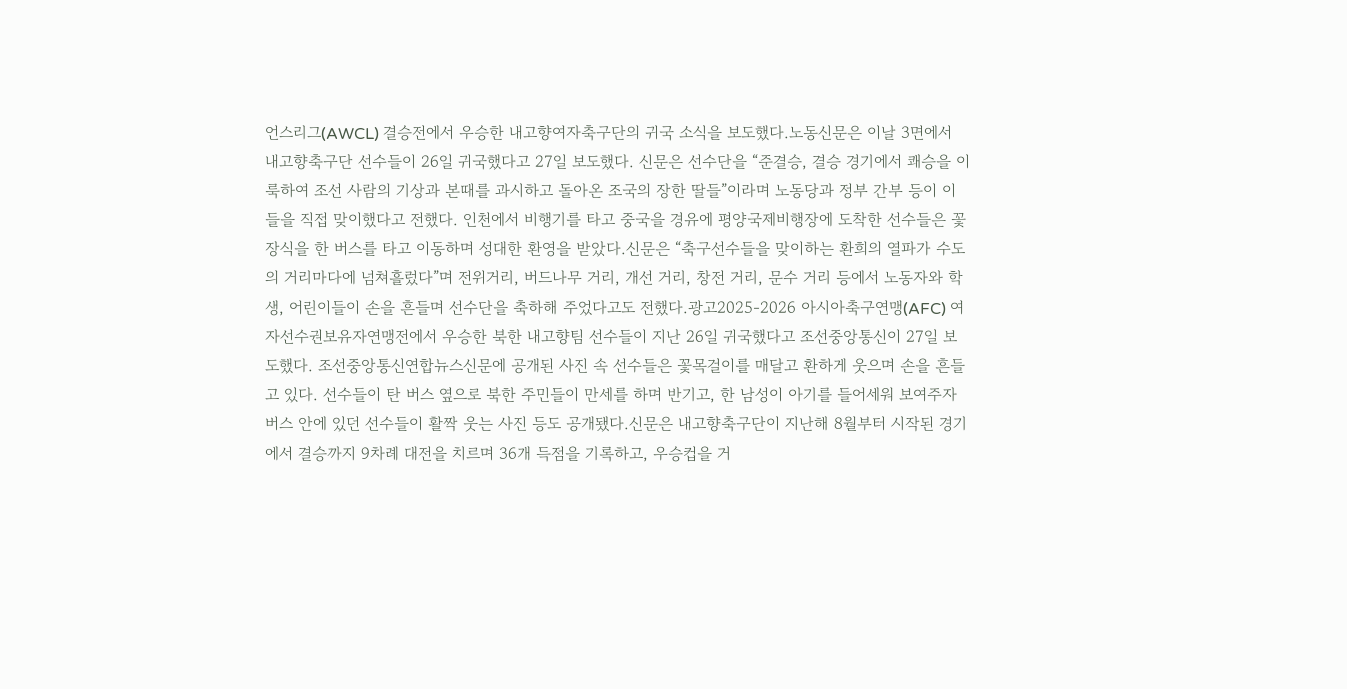언스리그(AWCL) 결승전에서 우승한 내고향여자축구단의 귀국 소식을 보도했다.노동신문은 이날 3면에서 내고향축구단 선수들이 26일 귀국했다고 27일 보도했다. 신문은 선수단을 “준결승, 결승 경기에서 쾌승을 이룩하여 조선 사람의 기상과 본때를 과시하고 돌아온 조국의 장한 딸들”이라며 노동당과 정부 간부 등이 이들을 직접 맞이했다고 전했다. 인천에서 비행기를 타고 중국을 경유에 평양국제비행장에 도착한 선수들은 꽃 장식을 한 버스를 타고 이동하며 성대한 환영을 받았다.신문은 “축구선수들을 맞이하는 환희의 열파가 수도의 거리마다에 넘쳐흘렀다”며 전위거리, 버드나무 거리, 개선 거리, 창전 거리, 문수 거리 등에서 노동자와 학생, 어린이들이 손을 흔들며 선수단을 축하해 주었다고도 전했다.광고2025-2026 아시아축구연맹(AFC) 여자선수권보유자연맹전에서 우승한 북한 내고향팀 선수들이 지난 26일 귀국했다고 조선중앙통신이 27일 보도했다. 조선중앙통신연합뉴스신문에 공개된 사진 속 선수들은 꽃목걸이를 매달고 환하게 웃으며 손을 흔들고 있다. 선수들이 탄 버스 옆으로 북한 주민들이 만세를 하며 반기고, 한 남성이 아기를 들어세워 보여주자 버스 안에 있던 선수들이 활짝 웃는 사진 등도 공개됐다.신문은 내고향축구단이 지난해 8월부터 시작된 경기에서 결승까지 9차례 대전을 치르며 36개 득점을 기록하고, 우승컵을 거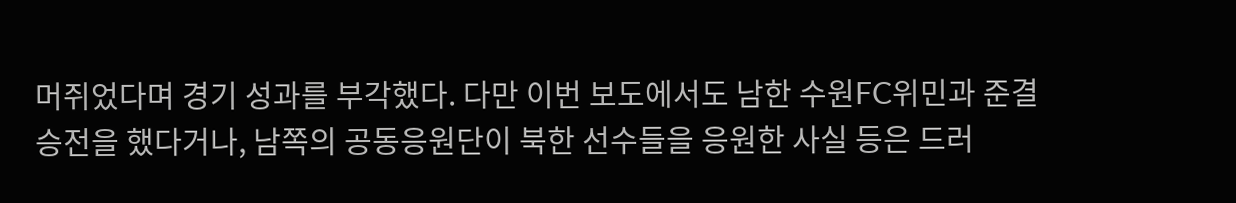머쥐었다며 경기 성과를 부각했다. 다만 이번 보도에서도 남한 수원FC위민과 준결승전을 했다거나, 남쪽의 공동응원단이 북한 선수들을 응원한 사실 등은 드러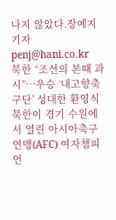나지 않았다.장예지 기자 penj@hani.co.kr
북한 “조선의 본때 과시”…우승 ‘내고향축구단’ 성대한 환영식
북한이 경기 수원에서 열린 아시아축구연맹(AFC) 여자챔피언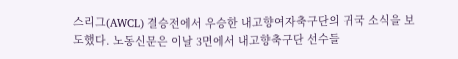스리그(AWCL) 결승전에서 우승한 내고향여자축구단의 귀국 소식을 보도했다. 노동신문은 이날 3면에서 내고향축구단 선수들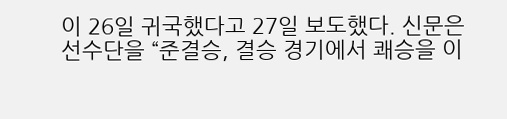이 26일 귀국했다고 27일 보도했다. 신문은 선수단을 “준결승, 결승 경기에서 쾌승을 이